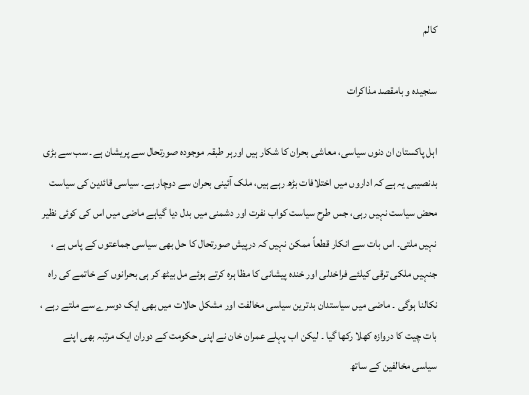کالم

سنجیدہ و بامقصد مذاکرات

اہل پاکستان ان دنوں سیاسی، معاشی بحران کا شکار ہیں اورہر طبقہ موجودہ صورتحال سے پریشان ہے۔ سب سے بڑی بدنصیبی یہ ہے کہ اداروں میں اختلافات بڑھ رہے ہیں، ملک آئینی بحران سے دوچار ہے۔ سیاسی قائدین کی سیاست محض سیاست نہیں رہی، جس طرح سیاست کواب نفرت اور دشمنی میں بدل دیا گیاہے ماضی میں اس کی کوئی نظیر نہیں ملتی۔ اس بات سے انکار قطعاً ممکن نہیں کہ درپیش صورتحال کا حل بھی سیاسی جماعتوں کے پاس ہے ، جنہیں ملکی ترقی کیلئے فراخدلی اور خندہ پیشانی کا مظا ہرہ کرتے ہوئے مل بیٹھ کر ہی بحرانوں کے خاتمے کی راہ نکالنا ہوگی ۔ ماضی میں سیاستدان بدترین سیاسی مخالفت اور مشکل حالات میں بھی ایک دوسرے سے ملتے رہے ، بات چیت کا دروازہ کھلا رکھا گیا ۔ لیکن اب پہلے عمران خان نے اپنی حکومت کے دوران ایک مرتبہ بھی اپنے سیاسی مخالفین کے ساتھ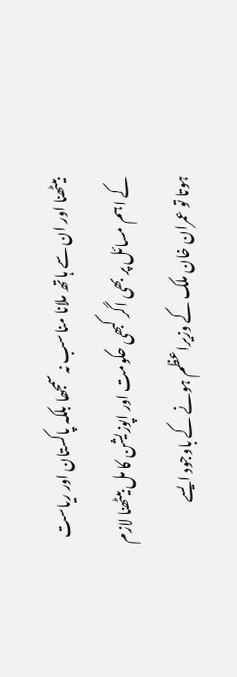بیٹھنا اور ان سے ہاتھ ملانا مناسب نہ سمجھا بلکہ پاکستان اور ریاست کے اہم مسائل پر بھی اگر کبھی حکومت اور اپوزیشن کا مل بیٹھنا لازم ہوتا تو عمران خان ملک کے وزیراعظم ہونے کے باوجود ایسے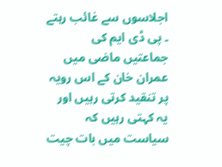اجلاسوں سے غائب رہتے ۔ پی ڈی ایم کی جماعتیں ماضی میں عمران خان کے اس رویہ پر تنقید کرتی رہیں اور یہ کہتی رہیں کہ سیاست میں بات چیت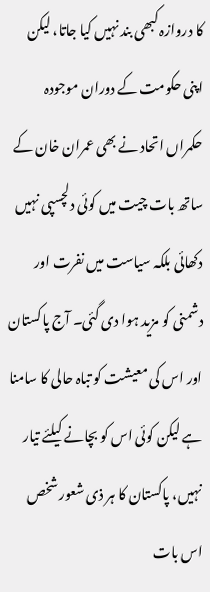کا دروازہ کبھی بند نہیں کیا جاتا، لیکن اپنی حکومت کے دوران موجودہ حکمراں اتحاد نے بھی عمران خان کے ساتھ بات چیت میں کوئی دلچسپی نہیں دکھائی بلکہ سیاست میں نفرت اور دشمنی کو مزید ہوا دی گئی۔ آج پاکستان اور اس کی معیشت کو تباہ حالی کا سامنا ہے لیکن کوئی اس کو بچانے کیلئے تیار نہیں، پاکستان کا ہر ذی شعور شخص اس بات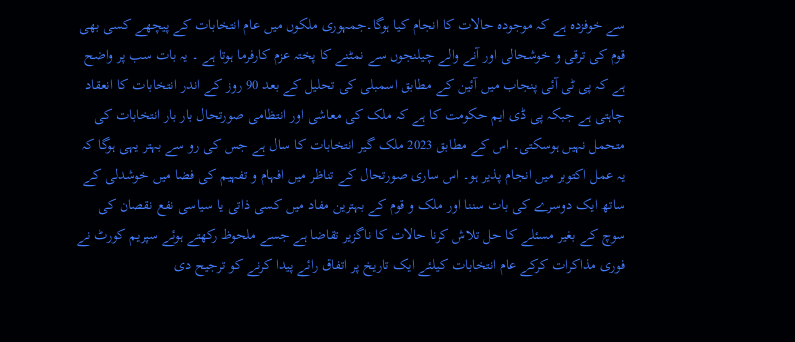سے خوفزدہ ہے کہ موجودہ حالات کا انجام کیا ہوگا۔جمہوری ملکوں میں عام انتخابات کے پیچھے کسی بھی قوم کی ترقی و خوشحالی اور آنے والے چیلنجوں سے نمٹنے کا پختہ عزم کارفرما ہوتا ہے ۔ یہ بات سب پر واضح ہے کہ پی ٹی آئی پنجاب میں آئین کے مطابق اسمبلی کی تحلیل کے بعد 90 روز کے اندر انتخابات کا انعقاد چاہتی ہے جبکہ پی ڈی ایم حکومت کا ہے کہ ملک کی معاشی اور انتظامی صورتحال بار بار انتخابات کی متحمل نہیں ہوسکتی۔ اس کے مطابق 2023 ملک گیر انتخابات کا سال ہے جس کی رو سے بہتر یہی ہوگا کہ یہ عمل اکتوبر میں انجام پذیر ہو۔ اس ساری صورتحال کے تناظر میں افہام و تفہیم کی فضا میں خوشدلی کے ساتھ ایک دوسرے کی بات سننا اور ملک و قوم کے بہترین مفاد میں کسی ذاتی یا سیاسی نفع نقصان کی سوچ کے بغیر مسئلے کا حل تلاش کرنا حالات کا ناگزیر تقاضا ہے جسے ملحوظ رکھتے ہوئے سپریم کورٹ نے فوری مذاکرات کرکے عام انتخابات کیلئے ایک تاریخ پر اتفاق رائے پیدا کرنے کو ترجیح دی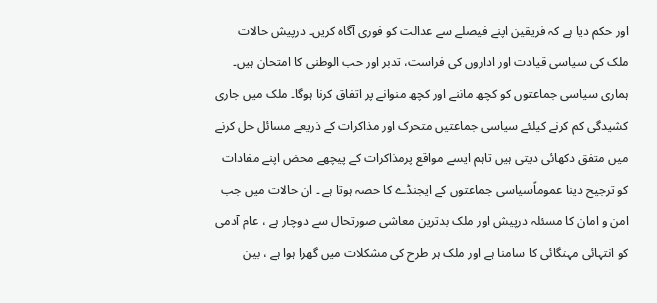اور حکم دیا ہے کہ فریقین اپنے فیصلے سے عدالت کو فوری آگاہ کریں۔ درپیش حالات ملک کی سیاسی قیادت اور اداروں کی فراست، تدبر اور حب الوطنی کا امتحان ہیں۔ ہماری سیاسی جماعتوں کو کچھ ماننے اور کچھ منوانے پر اتفاق کرنا ہوگا۔ ملک میں جاری کشیدگی کم کرنے کیلئے سیاسی جماعتیں متحرک اور مذاکرات کے ذریعے مسائل حل کرنے میں متفق دکھائی دیتی ہیں تاہم ایسے مواقع پرمذاکرات کے پیچھے محض اپنے مفادات کو ترجیح دینا عموماًسیاسی جماعتوں کے ایجنڈے کا حصہ ہوتا ہے ۔ ان حالات میں جب امن و امان کا مسئلہ درپیش اور ملک بدترین معاشی صورتحال سے دوچار ہے ، عام آدمی کو انتہائی مہنگائی کا سامنا ہے اور ملک ہر طرح کی مشکلات میں گھرا ہوا ہے ، بین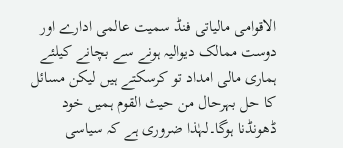الاقوامی مالیاتی فنڈ سمیت عالمی ادارے اور دوست ممالک دیوالیہ ہونے سے بچانے کیلئے ہماری مالی امداد تو کرسکتے ہیں لیکن مسائل کا حل بہرحال من حیث القوم ہمیں خود ڈھونڈنا ہوگا۔لہٰذا ضروری ہے کہ سیاسی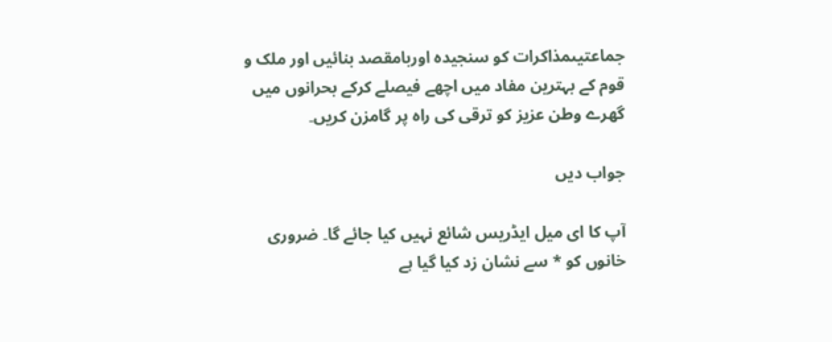جماعتیںمذاکرات کو سنجیدہ اوربامقصد بنائیں اور ملک و قوم کے بہترین مفاد میں اچھے فیصلے کرکے بحرانوں میں گھرے وطن عزیز کو ترقی کی راہ پر گامزن کریں۔

جواب دیں

آپ کا ای میل ایڈریس شائع نہیں کیا جائے گا۔ ضروری خانوں کو * سے نشان زد کیا گیا ہے